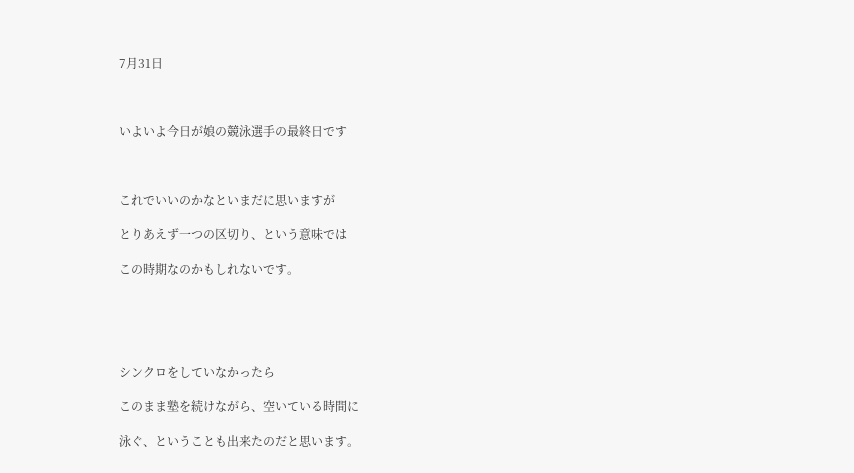7月31日



いよいよ今日が娘の競泳選手の最終日です



これでいいのかなといまだに思いますが

とりあえず一つの区切り、という意味では

この時期なのかもしれないです。





シンクロをしていなかったら

このまま塾を続けながら、空いている時間に

泳ぐ、ということも出来たのだと思います。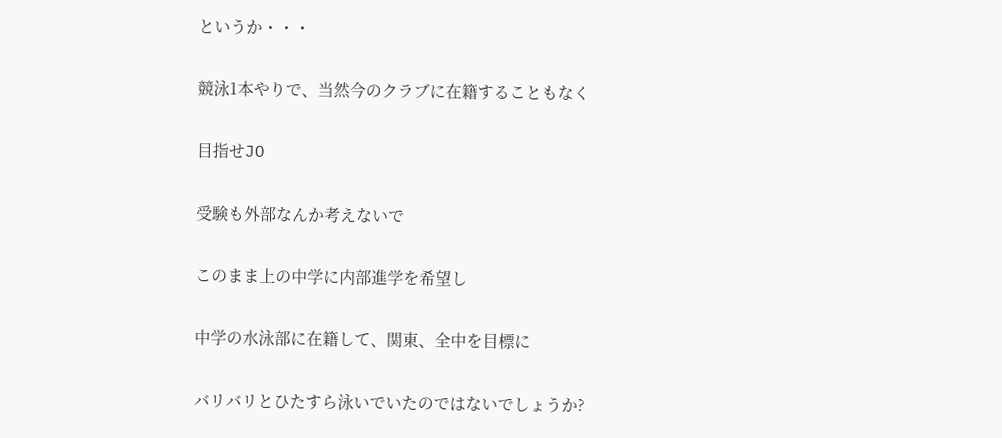というか・・・

競泳1本やりで、当然今のクラブに在籍することもなく

目指せJO

受験も外部なんか考えないで

このまま上の中学に内部進学を希望し

中学の水泳部に在籍して、関東、全中を目標に

バリバリとひたすら泳いでいたのではないでしょうか?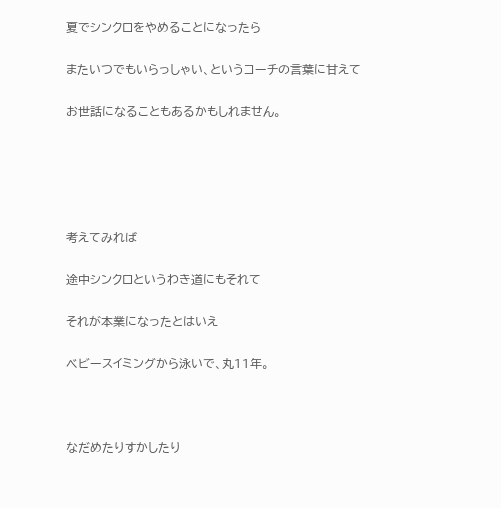夏でシンクロをやめることになったら

またいつでもいらっしゃい、というコーチの言葉に甘えて

お世話になることもあるかもしれません。





考えてみれば

途中シンクロというわき道にもそれて

それが本業になったとはいえ

ベビースイミングから泳いで、丸11年。



なだめたりすかしたり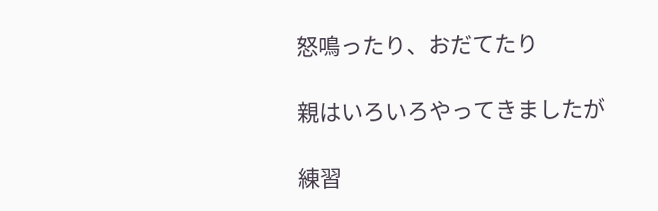怒鳴ったり、おだてたり

親はいろいろやってきましたが

練習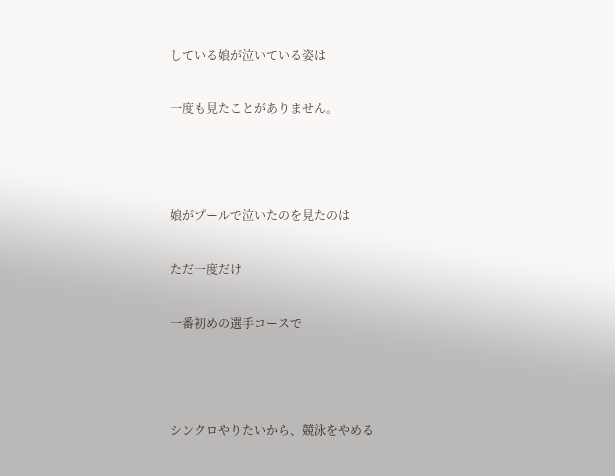している娘が泣いている姿は

一度も見たことがありません。



娘がプールで泣いたのを見たのは

ただ一度だけ

一番初めの選手コースで



シンクロやりたいから、競泳をやめる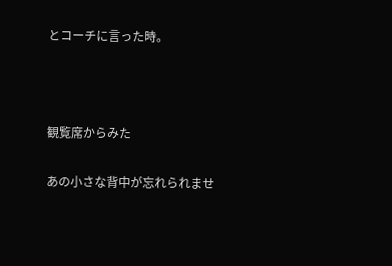とコーチに言った時。



観覧席からみた

あの小さな背中が忘れられませ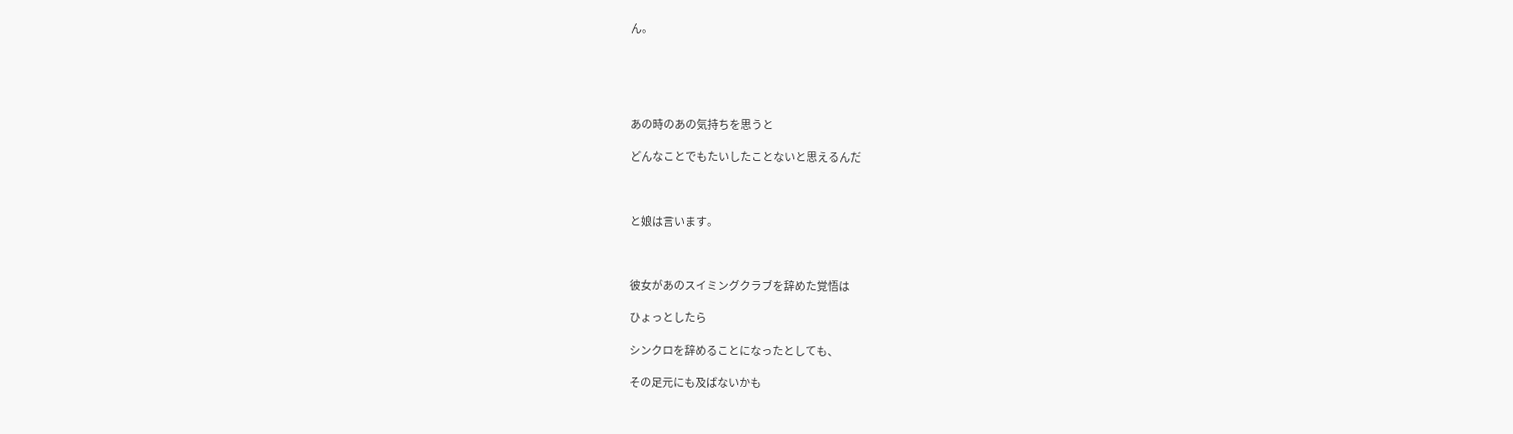ん。





あの時のあの気持ちを思うと

どんなことでもたいしたことないと思えるんだ



と娘は言います。



彼女があのスイミングクラブを辞めた覚悟は

ひょっとしたら

シンクロを辞めることになったとしても、

その足元にも及ばないかも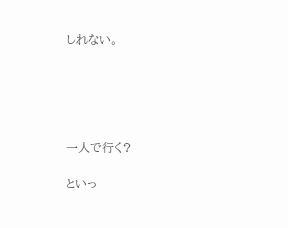しれない。





一人で行く?

といっ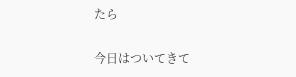たら

今日はついてきて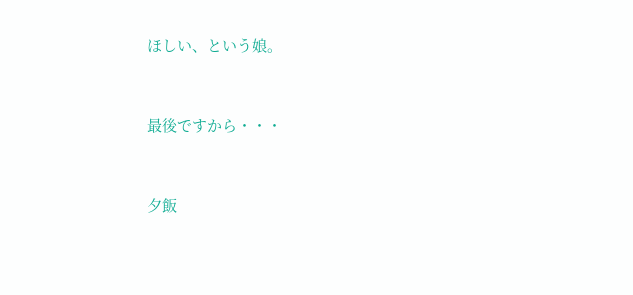ほしい、という娘。



最後ですから・・・



夕飯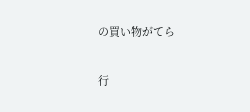の買い物がてら

行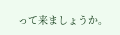って来ましょうか。